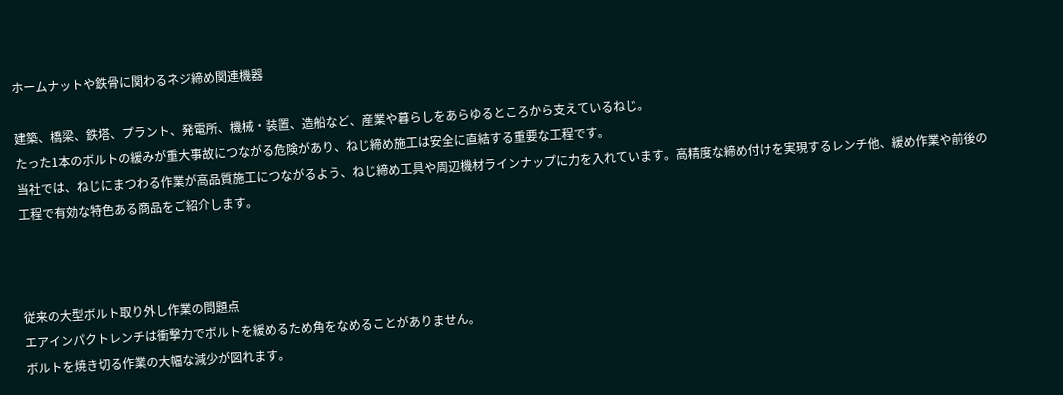ホームナットや鉄骨に関わるネジ締め関連機器

建築、橋梁、鉄塔、プラント、発電所、機械・装置、造船など、産業や暮らしをあらゆるところから支えているねじ。
たった1本のボルトの緩みが重大事故につながる危険があり、ねじ締め施工は安全に直結する重要な工程です。
当社では、ねじにまつわる作業が高品質施工につながるよう、ねじ締め工具や周辺機材ラインナップに力を入れています。高精度な締め付けを実現するレンチ他、緩め作業や前後の工程で有効な特色ある商品をご紹介します。



従来の大型ボルト取り外し作業の問題点
エアインパクトレンチは衝撃力でボルトを緩めるため角をなめることがありません。
ボルトを焼き切る作業の大幅な減少が図れます。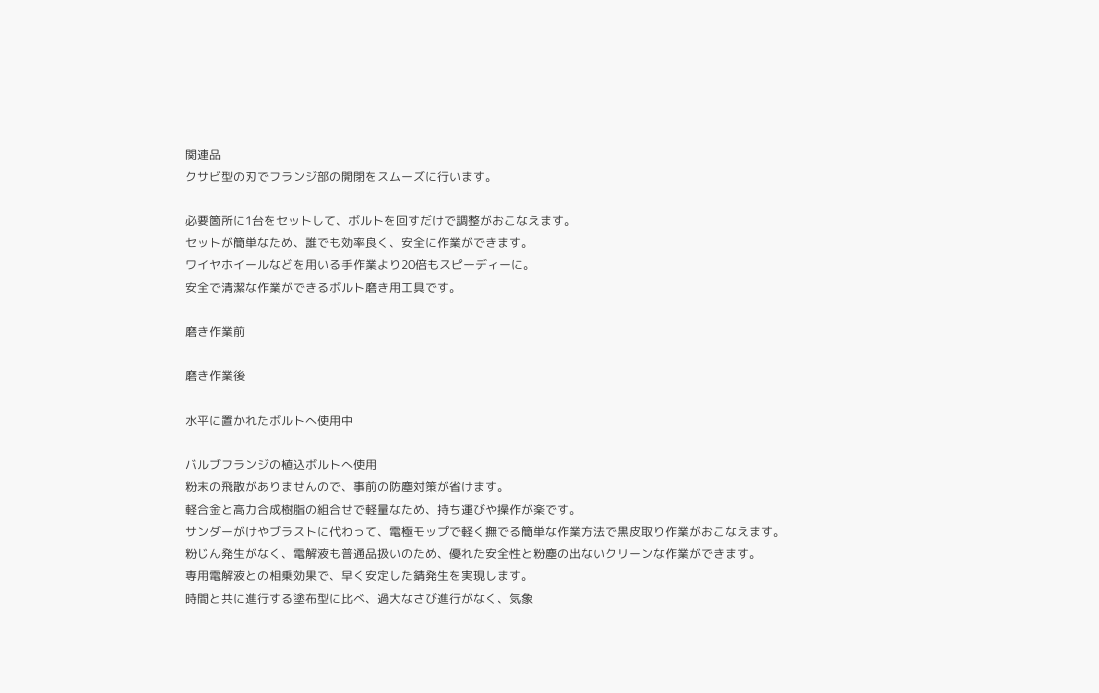関連品
クサビ型の刃でフランジ部の開閉をスムーズに行います。

必要箇所に1台をセットして、ボルトを回すだけで調整がおこなえます。
セットが簡単なため、誰でも効率良く、安全に作業ができます。
ワイヤホイールなどを用いる手作業より20倍もスピーディーに。
安全で清潔な作業ができるボルト磨き用工具です。

磨き作業前

磨き作業後

水平に置かれたボルトへ使用中

バルブフランジの植込ボルトへ使用
粉末の飛散がありませんので、事前の防塵対策が省けます。
軽合金と高力合成樹脂の組合せで軽量なため、持ち運びや操作が楽です。
サンダーがけやブラストに代わって、電極モップで軽く撫でる簡単な作業方法で黒皮取り作業がおこなえます。
粉じん発生がなく、電解液も普通品扱いのため、優れた安全性と粉塵の出ないクリーンな作業ができます。
専用電解液との相乗効果で、早く安定した錆発生を実現します。
時間と共に進行する塗布型に比べ、過大なさび進行がなく、気象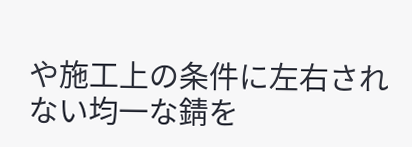や施工上の条件に左右されない均一な錆を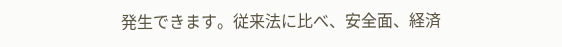発生できます。従来法に比べ、安全面、経済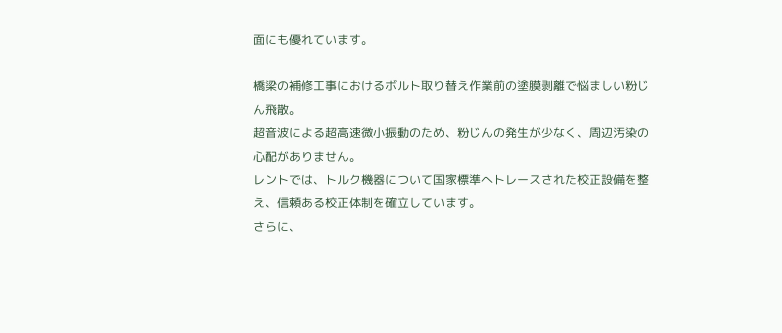面にも優れています。

橋梁の補修工事におけるボルト取り替え作業前の塗膜剥離で悩ましい粉じん飛散。
超音波による超高速微小振動のため、粉じんの発生が少なく、周辺汚染の心配がありません。
レントでは、トルク機器について国家標準へトレースされた校正設備を整え、信頼ある校正体制を確立しています。
さらに、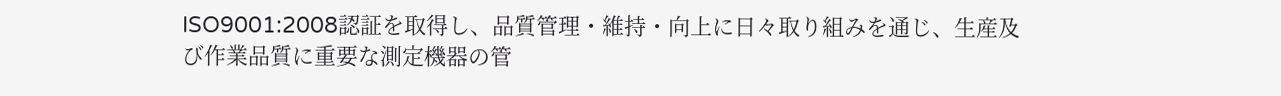ISO9001:2008認証を取得し、品質管理・維持・向上に日々取り組みを通じ、生産及び作業品質に重要な測定機器の管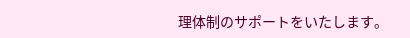理体制のサポートをいたします。